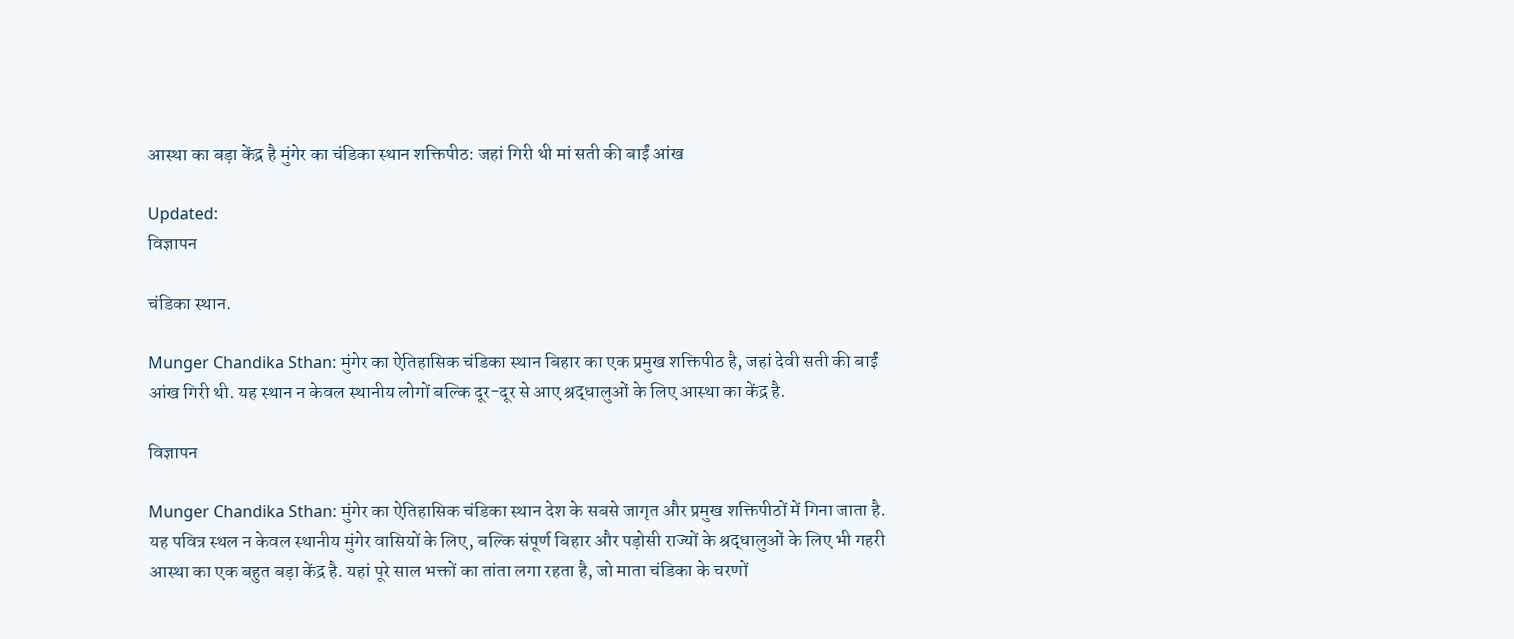आस्था का बड़ा केंद्र है मुंगेर का चंडिका स्थान शक्तिपीठ: जहां गिरी थी मां सती की बाईं आंख

Updated:
विज्ञापन

चंडिका स्थान.

Munger Chandika Sthan: मुंगेर का ऐतिहासिक चंडिका स्थान बिहार का एक प्रमुख शक्तिपीठ है, जहां देवी सती की बाईं आंख गिरी थी. यह स्थान न केवल स्थानीय लोगों बल्कि दूर-दूर से आए श्रद्धालुओं के लिए आस्था का केंद्र है.

विज्ञापन

Munger Chandika Sthan: मुंगेर का ऐतिहासिक चंडिका स्थान देश के सबसे जागृत और प्रमुख शक्तिपीठों में गिना जाता है. यह पवित्र स्थल न केवल स्थानीय मुंगेर वासियों के लिए, बल्कि संपूर्ण बिहार और पड़ोसी राज्यों के श्रद्धालुओं के लिए भी गहरी आस्था का एक बहुत बड़ा केंद्र है. यहां पूरे साल भक्तों का तांता लगा रहता है, जो माता चंडिका के चरणों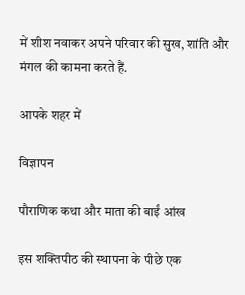में शीश नवाकर अपने परिवार की सुख, शांति और मंगल की कामना करते हैं.

आपके शहर में

विज्ञापन

पौराणिक कथा और माता की बाईं आंख

इस शक्तिपीठ की स्थापना के पीछे एक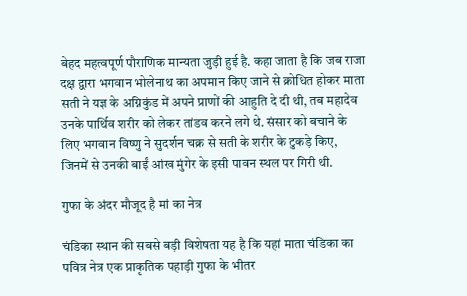बेहद महत्वपूर्ण पौराणिक मान्यता जुड़ी हुई है. कहा जाता है कि जब राजा दक्ष द्वारा भगवान भोलेनाथ का अपमान किए जाने से क्रोधित होकर माता सती ने यज्ञ के अग्निकुंड में अपने प्राणों की आहुति दे दी थी, तब महादेव उनके पार्थिव शरीर को लेकर तांडव करने लगे थे. संसार को बचाने के लिए भगवान विष्णु ने सुदर्शन चक्र से सती के शरीर के टुकड़े किए, जिनमें से उनकी बाईं आंख मुंगेर के इसी पावन स्थल पर गिरी थी.

गुफा के अंदर मौजूद है मां का नेत्र

चंडिका स्थान की सबसे बड़ी विशेषता यह है कि यहां माता चंडिका का पवित्र नेत्र एक प्राकृतिक पहाड़ी गुफा के भीतर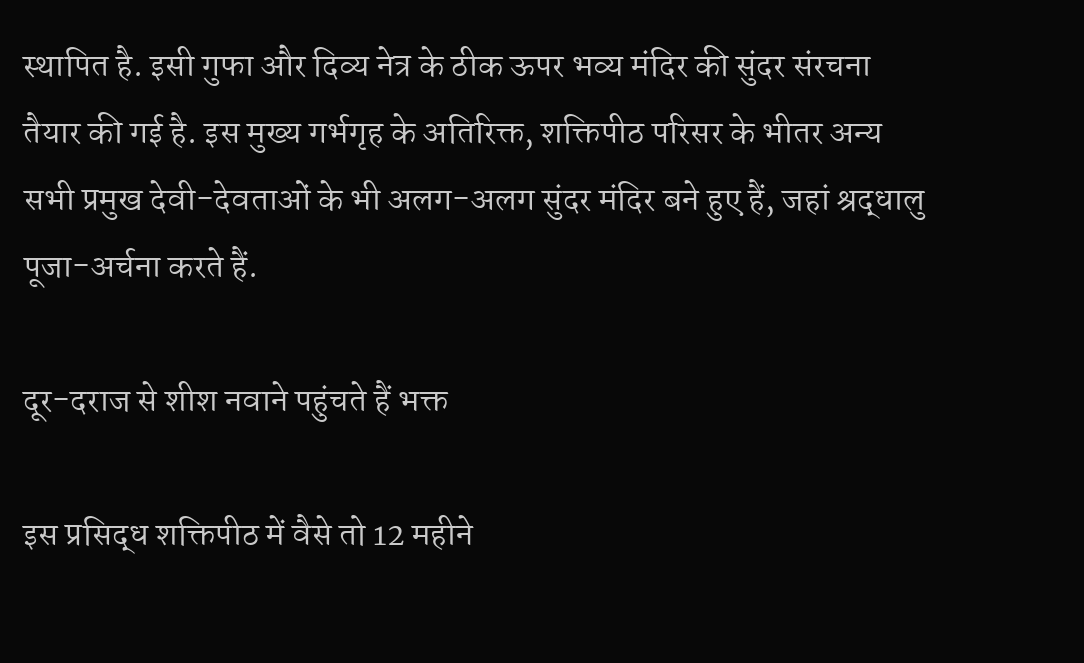स्थापित है. इसी गुफा और दिव्य नेत्र के ठीक ऊपर भव्य मंदिर की सुंदर संरचना तैयार की गई है. इस मुख्य गर्भगृह के अतिरिक्त, शक्तिपीठ परिसर के भीतर अन्य सभी प्रमुख देवी-देवताओं के भी अलग-अलग सुंदर मंदिर बने हुए हैं, जहां श्रद्धालु पूजा-अर्चना करते हैं.

दूर-दराज से शीश नवाने पहुंचते हैं भक्त

इस प्रसिद्ध शक्तिपीठ में वैसे तो 12 महीने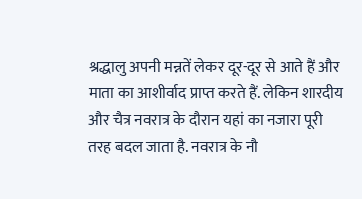श्रद्धालु अपनी मन्नतें लेकर दूर-दूर से आते हैं और माता का आशीर्वाद प्राप्त करते हैं. लेकिन शारदीय और चैत्र नवरात्र के दौरान यहां का नजारा पूरी तरह बदल जाता है. नवरात्र के नौ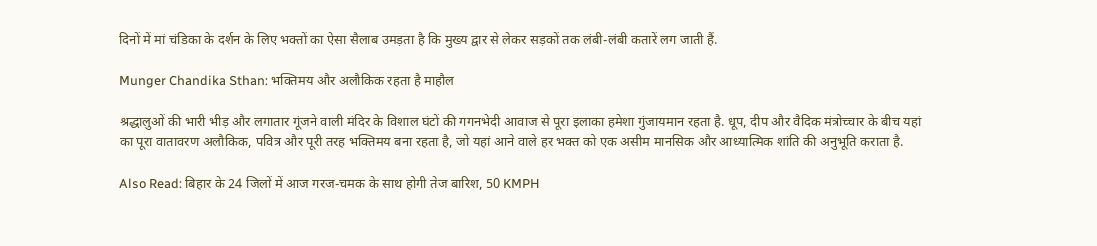दिनों में मां चंडिका के दर्शन के लिए भक्तों का ऐसा सैलाब उमड़ता है कि मुख्य द्वार से लेकर सड़कों तक लंबी-लंबी कतारें लग जाती हैं.

Munger Chandika Sthan: भक्तिमय और अलौकिक रहता है माहौल

श्रद्धालुओं की भारी भीड़ और लगातार गूंजने वाली मंदिर के विशाल घंटों की गगनभेदी आवाज से पूरा इलाका हमेशा गुंजायमान रहता है. धूप, दीप और वैदिक मंत्रोच्चार के बीच यहां का पूरा वातावरण अलौकिक, पवित्र और पूरी तरह भक्तिमय बना रहता है, जो यहां आने वाले हर भक्त को एक असीम मानसिक और आध्यात्मिक शांति की अनुभूति कराता है.

Also Read: बिहार के 24 जिलों में आज गरज-चमक के साथ होगी तेज बारिश, 50 KMPH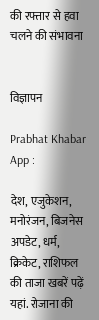की रफ्तार से हवा चलने की संभावना


विज्ञापन

Prabhat Khabar App :

देश, एजुकेशन, मनोरंजन, बिजनेस अपडेट, धर्म, क्रिकेट, राशिफल की ताजा खबरें पढ़ें यहां. रोजाना की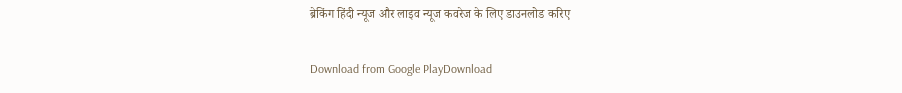ब्रेकिंग हिंदी न्यूज और लाइव न्यूज कवरेज के लिए डाउनलोड करिए

Download from Google PlayDownload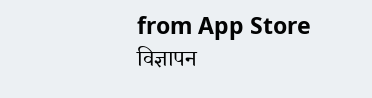from App Store
विज्ञापन